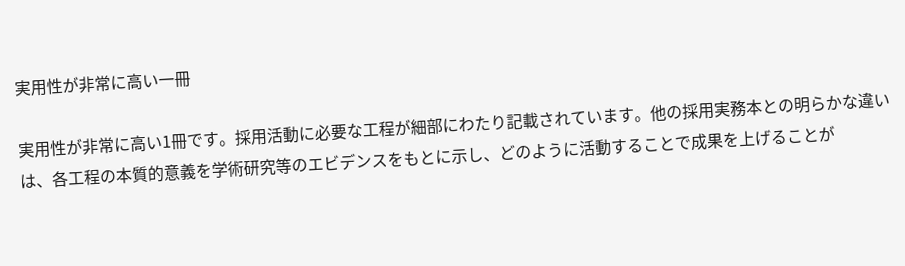実用性が非常に高い一冊

実用性が非常に高い1冊です。採用活動に必要な工程が細部にわたり記載されています。他の採用実務本との明らかな違いは、各工程の本質的意義を学術研究等のエビデンスをもとに示し、どのように活動することで成果を上げることが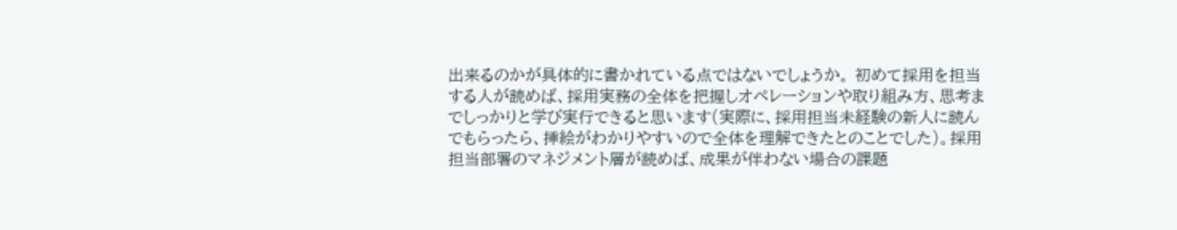出来るのかが具体的に書かれている点ではないでしょうか。 初めて採用を担当する人が読めば、採用実務の全体を把握しオペレーションや取り組み方、思考までしっかりと学び実行できると思います(実際に、採用担当未経験の新人に読んでもらったら、挿絵がわかりやすいので全体を理解できたとのことでした)。採用担当部署のマネジメント層が読めば、成果が伴わない場合の課題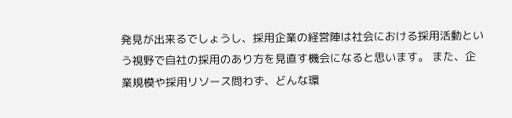発見が出来るでしょうし、採用企業の経営陣は社会における採用活動という視野で自社の採用のあり方を見直す機会になると思います。 また、企業規模や採用リソース問わず、どんな環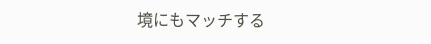境にもマッチする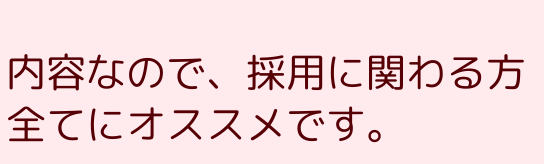内容なので、採用に関わる方全てにオススメです。